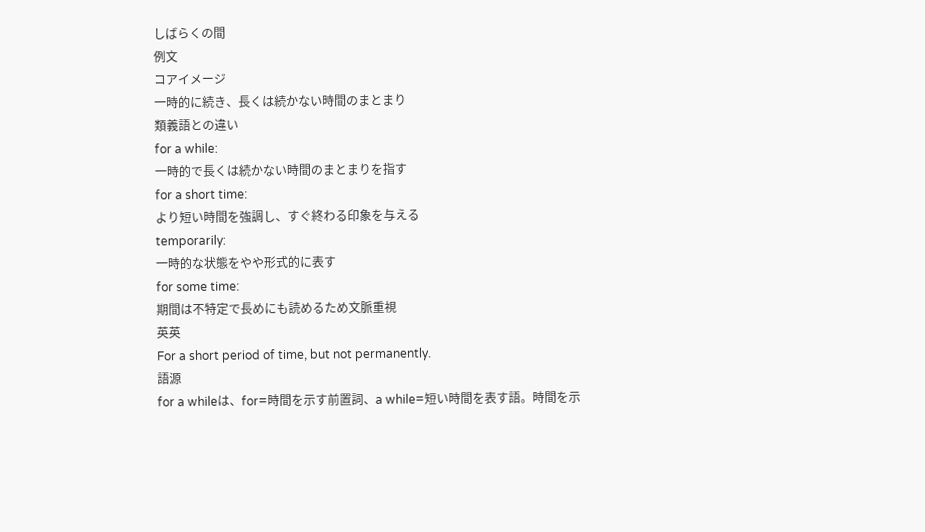しばらくの間
例文
コアイメージ
一時的に続き、長くは続かない時間のまとまり
類義語との違い
for a while:
一時的で長くは続かない時間のまとまりを指す
for a short time:
より短い時間を強調し、すぐ終わる印象を与える
temporarily:
一時的な状態をやや形式的に表す
for some time:
期間は不特定で長めにも読めるため文脈重視
英英
For a short period of time, but not permanently.
語源
for a whileは、for=時間を示す前置詞、a while=短い時間を表す語。時間を示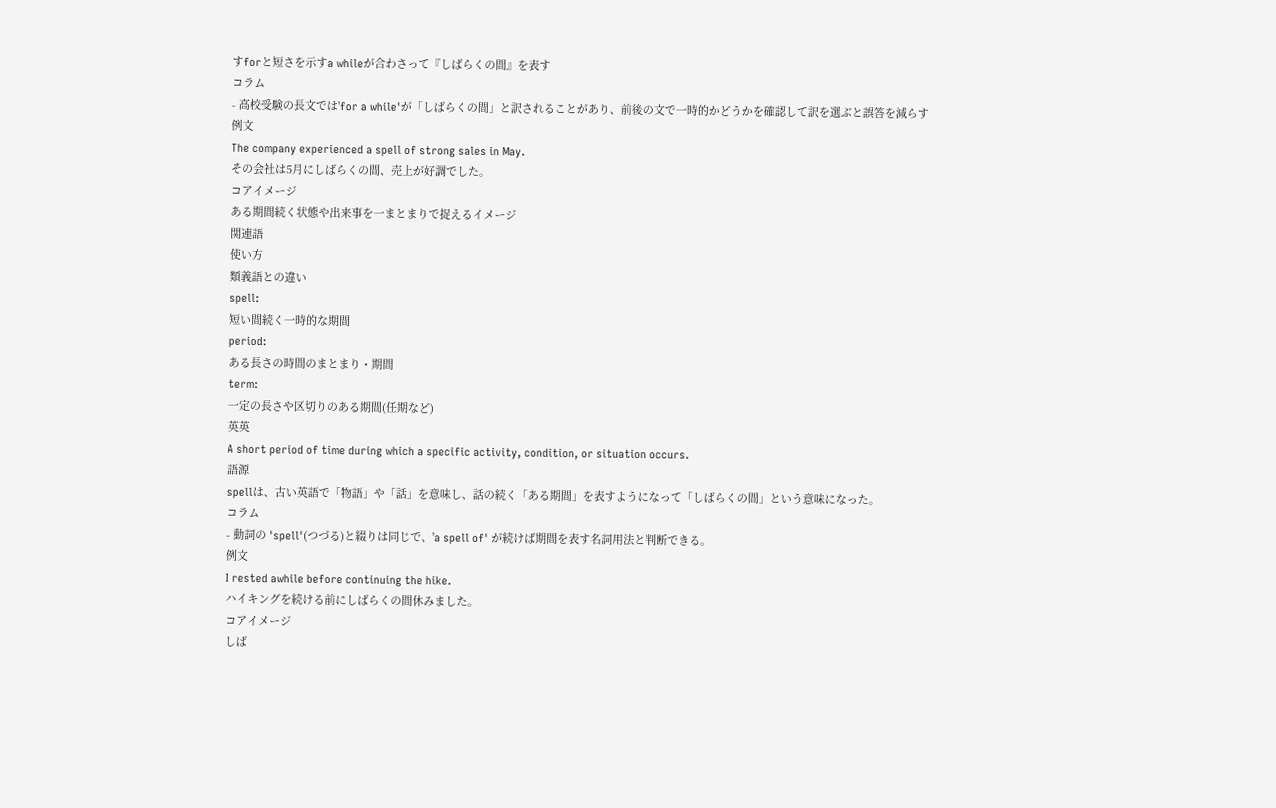すforと短さを示すa whileが合わさって『しばらくの間』を表す
コラム
- 高校受験の長文では'for a while'が「しばらくの間」と訳されることがあり、前後の文で一時的かどうかを確認して訳を選ぶと誤答を減らす
例文
The company experienced a spell of strong sales in May.
その会社は5月にしばらくの間、売上が好調でした。
コアイメージ
ある期間続く状態や出来事を一まとまりで捉えるイメージ
関連語
使い方
類義語との違い
spell:
短い間続く一時的な期間
period:
ある長さの時間のまとまり・期間
term:
一定の長さや区切りのある期間(任期など)
英英
A short period of time during which a specific activity, condition, or situation occurs.
語源
spellは、古い英語で「物語」や「話」を意味し、話の続く「ある期間」を表すようになって「しばらくの間」という意味になった。
コラム
- 動詞の 'spell'(つづる)と綴りは同じで、'a spell of' が続けば期間を表す名詞用法と判断できる。
例文
I rested awhile before continuing the hike.
ハイキングを続ける前にしばらくの間休みました。
コアイメージ
しば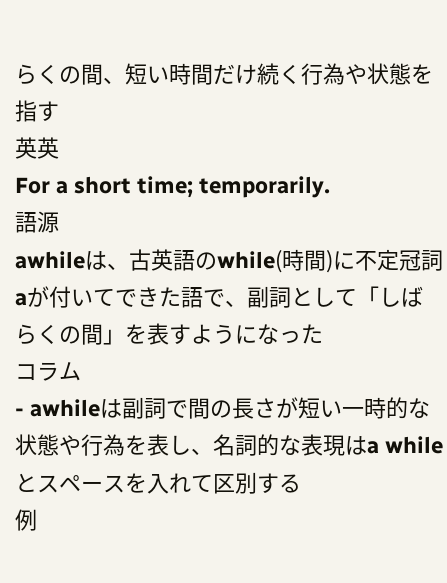らくの間、短い時間だけ続く行為や状態を指す
英英
For a short time; temporarily.
語源
awhileは、古英語のwhile(時間)に不定冠詞aが付いてできた語で、副詞として「しばらくの間」を表すようになった
コラム
- awhileは副詞で間の長さが短い一時的な状態や行為を表し、名詞的な表現はa whileとスペースを入れて区別する
例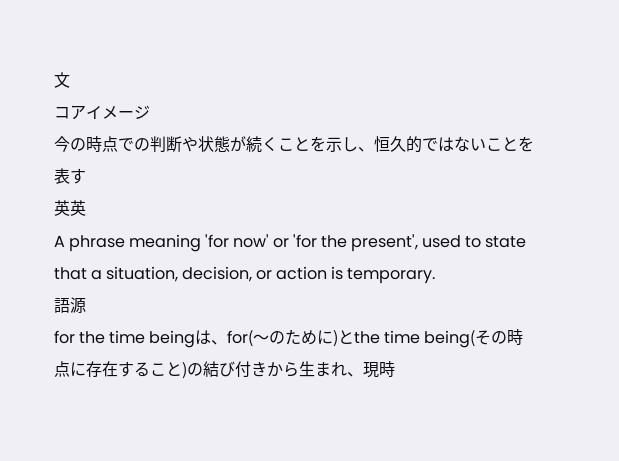文
コアイメージ
今の時点での判断や状態が続くことを示し、恒久的ではないことを表す
英英
A phrase meaning 'for now' or 'for the present', used to state that a situation, decision, or action is temporary.
語源
for the time beingは、for(〜のために)とthe time being(その時点に存在すること)の結び付きから生まれ、現時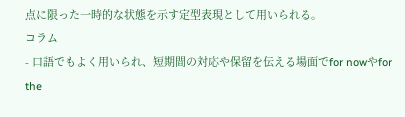点に限った一時的な状態を示す定型表現として用いられる。
コラム
- 口語でもよく用いられ、短期間の対応や保留を伝える場面でfor nowやfor the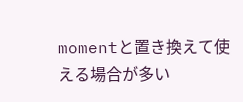momentと置き換えて使える場合が多い